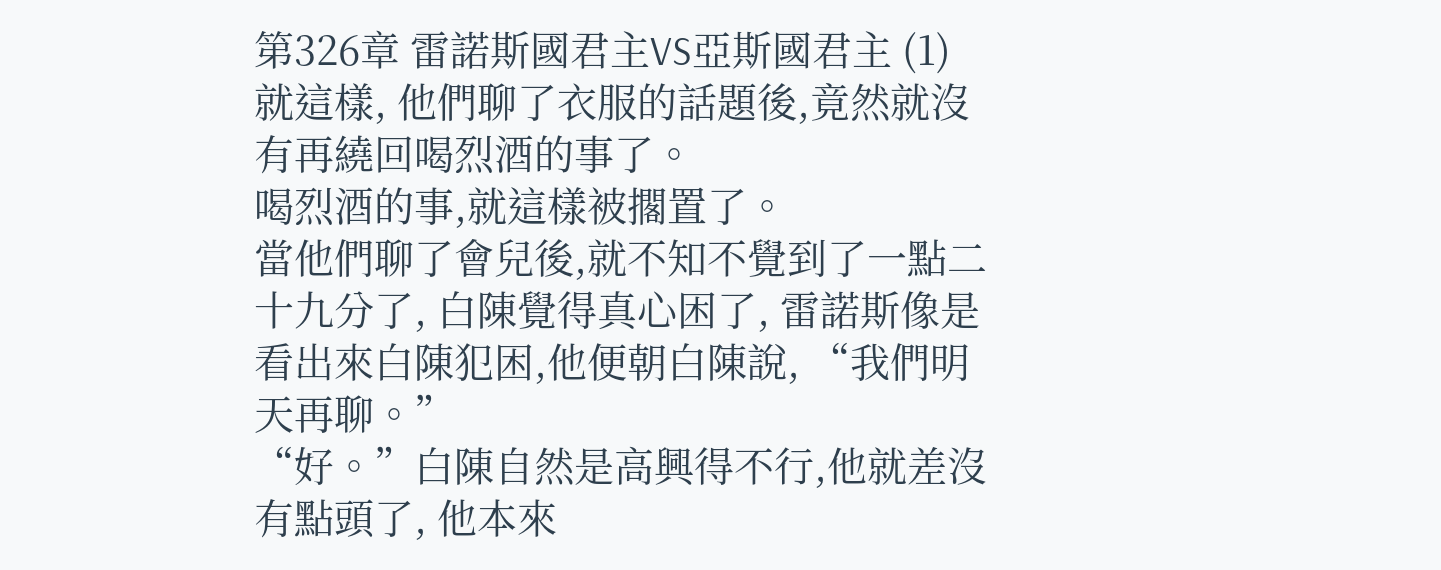第326章 雷諾斯國君主VS亞斯國君主 (1)
就這樣, 他們聊了衣服的話題後,竟然就沒有再繞回喝烈酒的事了。
喝烈酒的事,就這樣被擱置了。
當他們聊了會兒後,就不知不覺到了一點二十九分了, 白陳覺得真心困了, 雷諾斯像是看出來白陳犯困,他便朝白陳說, “我們明天再聊。”
“好。”白陳自然是高興得不行,他就差沒有點頭了, 他本來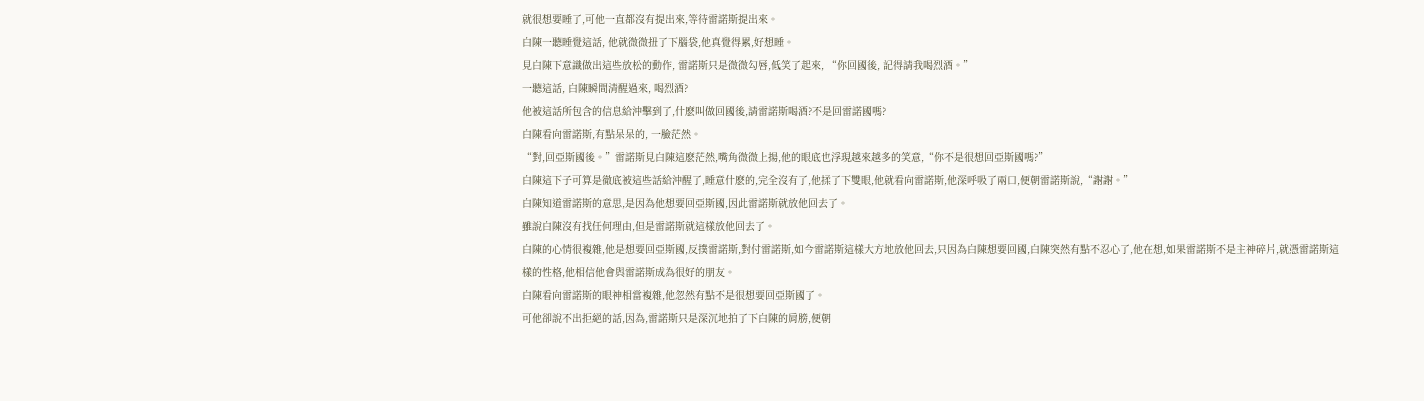就很想要睡了,可他一直都沒有提出來,等待雷諾斯提出來。
白陳一聽睡覺這話, 他就微微扭了下腦袋,他真覺得累,好想睡。
見白陳下意識做出這些放松的動作, 雷諾斯只是微微勾唇,低笑了起來, “你回國後, 記得請我喝烈酒。”
一聽這話, 白陳瞬間清醒過來, 喝烈酒?
他被這話所包含的信息給沖擊到了,什麽叫做回國後,請雷諾斯喝酒?不是回雷諾國嗎?
白陳看向雷諾斯,有點呆呆的, 一臉茫然。
“對,回亞斯國後。”雷諾斯見白陳這麽茫然,嘴角微微上揚,他的眼底也浮現越來越多的笑意,“你不是很想回亞斯國嗎?”
白陳這下子可算是徹底被這些話給沖醒了,睡意什麽的,完全沒有了,他揉了下雙眼,他就看向雷諾斯,他深呼吸了兩口,便朝雷諾斯說,“謝謝。”
白陳知道雷諾斯的意思,是因為他想要回亞斯國,因此雷諾斯就放他回去了。
雖說白陳沒有找任何理由,但是雷諾斯就這樣放他回去了。
白陳的心情很複雜,他是想要回亞斯國,反撲雷諾斯,對付雷諾斯,如今雷諾斯這樣大方地放他回去,只因為白陳想要回國,白陳突然有點不忍心了,他在想,如果雷諾斯不是主神碎片,就憑雷諾斯這樣的性格,他相信他會與雷諾斯成為很好的朋友。
白陳看向雷諾斯的眼神相當複雜,他忽然有點不是很想要回亞斯國了。
可他卻說不出拒絕的話,因為,雷諾斯只是深沉地拍了下白陳的肩膀,便朝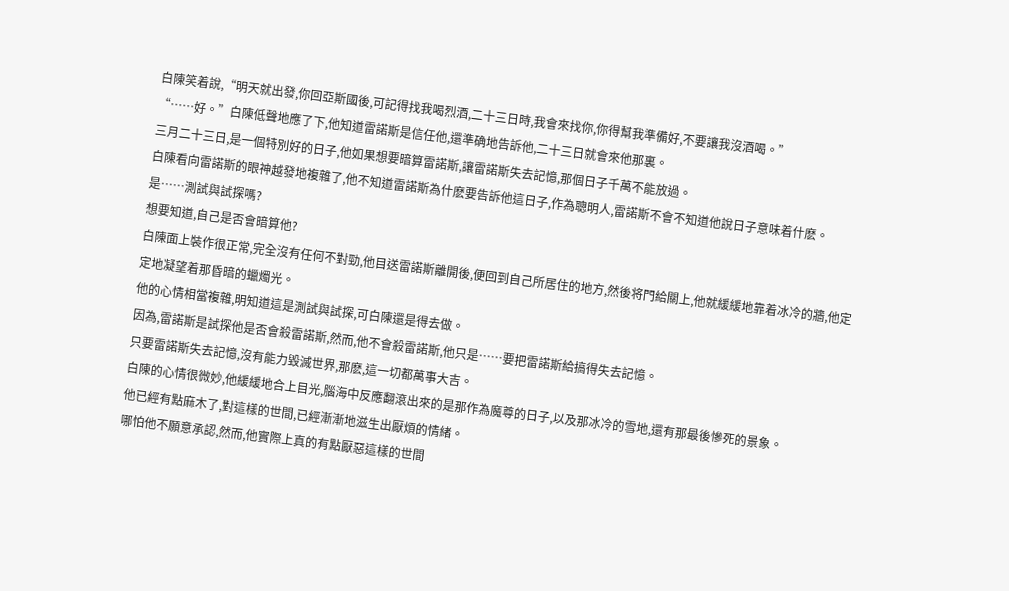白陳笑着說,“明天就出發,你回亞斯國後,可記得找我喝烈酒,二十三日時,我會來找你,你得幫我準備好,不要讓我沒酒喝。”
“……好。”白陳低聲地應了下,他知道雷諾斯是信任他,還準确地告訴他,二十三日就會來他那裏。
三月二十三日,是一個特別好的日子,他如果想要暗算雷諾斯,讓雷諾斯失去記憶,那個日子千萬不能放過。
白陳看向雷諾斯的眼神越發地複雜了,他不知道雷諾斯為什麽要告訴他這日子,作為聰明人,雷諾斯不會不知道他說日子意味着什麽。
是……測試與試探嗎?
想要知道,自己是否會暗算他?
白陳面上裝作很正常,完全沒有任何不對勁,他目送雷諾斯離開後,便回到自己所居住的地方,然後将門給關上,他就緩緩地靠着冰冷的牆,他定定地凝望着那昏暗的蠟燭光。
他的心情相當複雜,明知道這是測試與試探,可白陳還是得去做。
因為,雷諾斯是試探他是否會殺雷諾斯,然而,他不會殺雷諾斯,他只是……要把雷諾斯給搞得失去記憶。
只要雷諾斯失去記憶,沒有能力毀滅世界,那麽,這一切都萬事大吉。
白陳的心情很微妙,他緩緩地合上目光,腦海中反應翻滾出來的是那作為魔尊的日子,以及那冰冷的雪地,還有那最後慘死的景象。
他已經有點麻木了,對這樣的世間,已經漸漸地滋生出厭煩的情緒。
哪怕他不願意承認,然而,他實際上真的有點厭惡這樣的世間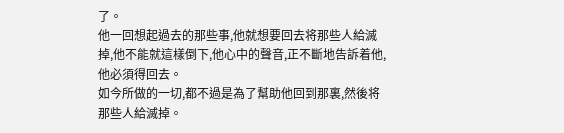了。
他一回想起過去的那些事,他就想要回去将那些人給滅掉,他不能就這樣倒下,他心中的聲音,正不斷地告訴着他,他必須得回去。
如今所做的一切,都不過是為了幫助他回到那裏,然後将那些人給滅掉。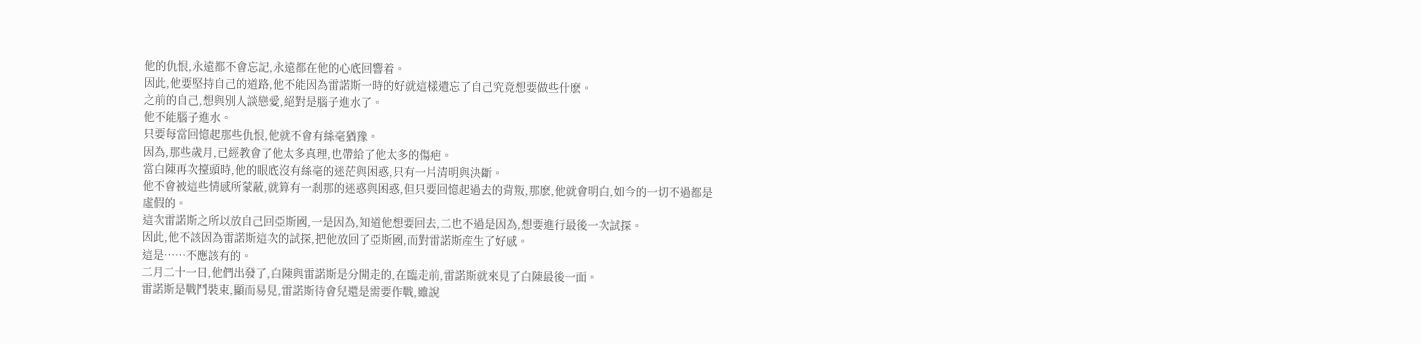他的仇恨,永遠都不會忘記,永遠都在他的心底回響着。
因此,他要堅持自己的道路,他不能因為雷諾斯一時的好就這樣遺忘了自己究竟想要做些什麽。
之前的自己,想與別人談戀愛,絕對是腦子進水了。
他不能腦子進水。
只要每當回憶起那些仇恨,他就不會有絲毫猶豫。
因為,那些歲月,已經教會了他太多真理,也帶給了他太多的傷疤。
當白陳再次擡頭時,他的眼底沒有絲毫的迷茫與困惑,只有一片清明與決斷。
他不會被這些情感所蒙蔽,就算有一剎那的迷惑與困惑,但只要回憶起過去的背叛,那麽,他就會明白,如今的一切不過都是虛假的。
這次雷諾斯之所以放自己回亞斯國,一是因為,知道他想要回去,二也不過是因為,想要進行最後一次試探。
因此,他不該因為雷諾斯這次的試探,把他放回了亞斯國,而對雷諾斯産生了好感。
這是……不應該有的。
二月二十一日,他們出發了,白陳與雷諾斯是分開走的,在臨走前,雷諾斯就來見了白陳最後一面。
雷諾斯是戰鬥裝束,顯而易見,雷諾斯待會兒還是需要作戰,雖說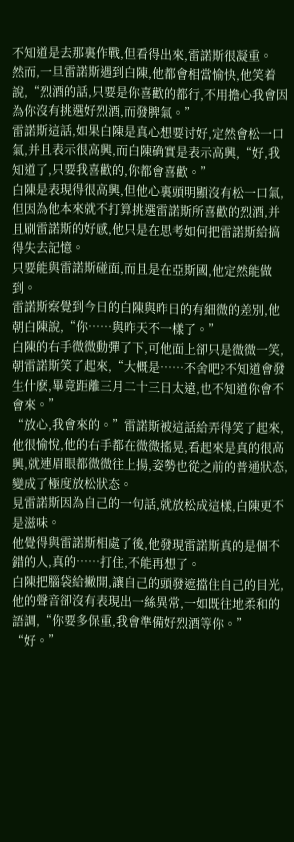不知道是去那裏作戰,但看得出來,雷諾斯很凝重。
然而,一旦雷諾斯遇到白陳,他都會相當愉快,他笑着說,“烈酒的話,只要是你喜歡的都行,不用擔心我會因為你沒有挑選好烈酒,而發脾氣。”
雷諾斯這話,如果白陳是真心想要讨好,定然會松一口氣,并且表示很高興,而白陳确實是表示高興,“好,我知道了,只要我喜歡的,你都會喜歡。”
白陳是表現得很高興,但他心裏頭明顯沒有松一口氣,但因為他本來就不打算挑選雷諾斯所喜歡的烈酒,并且刷雷諾斯的好感,他只是在思考如何把雷諾斯給搞得失去記憶。
只要能與雷諾斯碰面,而且是在亞斯國,他定然能做到。
雷諾斯察覺到今日的白陳與昨日的有細微的差別,他朝白陳說,“你……與昨天不一樣了。”
白陳的右手微微動彈了下,可他面上卻只是微微一笑,朝雷諾斯笑了起來,“大概是……不舍吧?不知道會發生什麽,畢竟距離三月二十三日太遠,也不知道你會不會來。”
“放心,我會來的。”雷諾斯被這話給弄得笑了起來,他很愉悅,他的右手都在微微搖晃,看起來是真的很高興,就連眉眼都微微往上揚,姿勢也從之前的普通狀态,變成了極度放松狀态。
見雷諾斯因為自己的一句話,就放松成這樣,白陳更不是滋味。
他覺得與雷諾斯相處了後,他發現雷諾斯真的是個不錯的人,真的……打住,不能再想了。
白陳把腦袋給撇開,讓自己的頭發遮擋住自己的目光,他的聲音卻沒有表現出一絲異常,一如既往地柔和的語調,“你要多保重,我會準備好烈酒等你。”
“好。”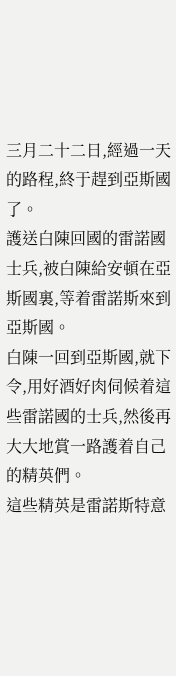三月二十二日,經過一天的路程,終于趕到亞斯國了。
護送白陳回國的雷諾國士兵,被白陳給安頓在亞斯國裏,等着雷諾斯來到亞斯國。
白陳一回到亞斯國,就下令,用好酒好肉伺候着這些雷諾國的士兵,然後再大大地賞一路護着自己的精英們。
這些精英是雷諾斯特意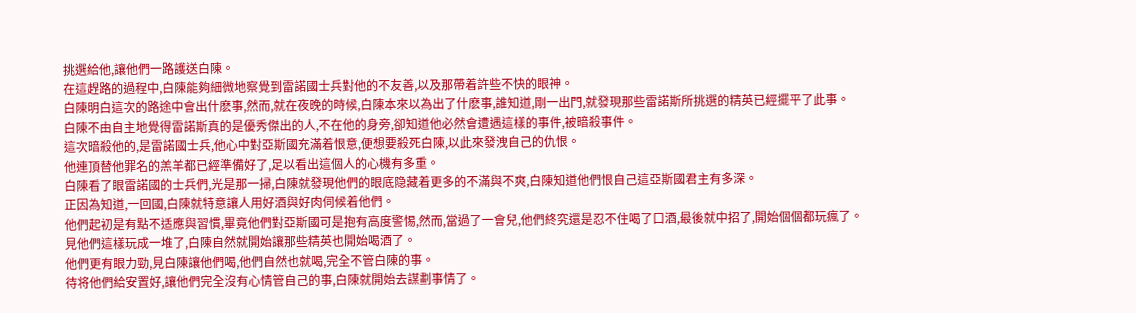挑選給他,讓他們一路護送白陳。
在這趕路的過程中,白陳能夠細微地察覺到雷諾國士兵對他的不友善,以及那帶着許些不快的眼神。
白陳明白這次的路途中會出什麽事,然而,就在夜晚的時候,白陳本來以為出了什麽事,誰知道,剛一出門,就發現那些雷諾斯所挑選的精英已經擺平了此事。
白陳不由自主地覺得雷諾斯真的是優秀傑出的人,不在他的身旁,卻知道他必然會遭遇這樣的事件,被暗殺事件。
這次暗殺他的,是雷諾國士兵,他心中對亞斯國充滿着恨意,便想要殺死白陳,以此來發洩自己的仇恨。
他連頂替他罪名的羔羊都已經準備好了,足以看出這個人的心機有多重。
白陳看了眼雷諾國的士兵們,光是那一掃,白陳就發現他們的眼底隐藏着更多的不滿與不爽,白陳知道他們恨自己這亞斯國君主有多深。
正因為知道,一回國,白陳就特意讓人用好酒與好肉伺候着他們。
他們起初是有點不适應與習慣,畢竟他們對亞斯國可是抱有高度警惕,然而,當過了一會兒,他們終究還是忍不住喝了口酒,最後就中招了,開始個個都玩瘋了。
見他們這樣玩成一堆了,白陳自然就開始讓那些精英也開始喝酒了。
他們更有眼力勁,見白陳讓他們喝,他們自然也就喝,完全不管白陳的事。
待将他們給安置好,讓他們完全沒有心情管自己的事,白陳就開始去謀劃事情了。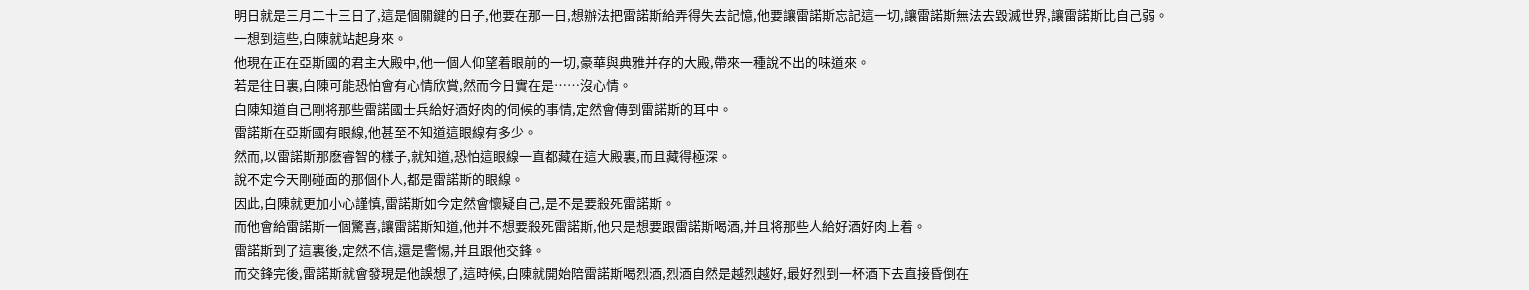明日就是三月二十三日了,這是個關鍵的日子,他要在那一日,想辦法把雷諾斯給弄得失去記憶,他要讓雷諾斯忘記這一切,讓雷諾斯無法去毀滅世界,讓雷諾斯比自己弱。
一想到這些,白陳就站起身來。
他現在正在亞斯國的君主大殿中,他一個人仰望着眼前的一切,豪華與典雅并存的大殿,帶來一種說不出的味道來。
若是往日裏,白陳可能恐怕會有心情欣賞,然而今日實在是……沒心情。
白陳知道自己剛将那些雷諾國士兵給好酒好肉的伺候的事情,定然會傳到雷諾斯的耳中。
雷諾斯在亞斯國有眼線,他甚至不知道這眼線有多少。
然而,以雷諾斯那麽睿智的樣子,就知道,恐怕這眼線一直都藏在這大殿裏,而且藏得極深。
說不定今天剛碰面的那個仆人,都是雷諾斯的眼線。
因此,白陳就更加小心謹慎,雷諾斯如今定然會懷疑自己,是不是要殺死雷諾斯。
而他會給雷諾斯一個驚喜,讓雷諾斯知道,他并不想要殺死雷諾斯,他只是想要跟雷諾斯喝酒,并且将那些人給好酒好肉上着。
雷諾斯到了這裏後,定然不信,還是警惕,并且跟他交鋒。
而交鋒完後,雷諾斯就會發現是他誤想了,這時候,白陳就開始陪雷諾斯喝烈酒,烈酒自然是越烈越好,最好烈到一杯酒下去直接昏倒在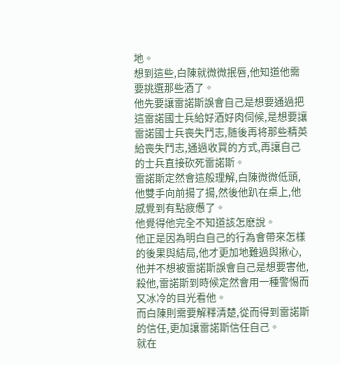地。
想到這些,白陳就微微抿唇,他知道他需要挑選那些酒了。
他先要讓雷諾斯誤會自己是想要通過把這雷諾國士兵給好酒好肉伺候,是想要讓雷諾國士兵喪失鬥志,随後再将那些精英給喪失鬥志,通過收買的方式,再讓自己的士兵直接砍死雷諾斯。
雷諾斯定然會這般理解,白陳微微低頭,他雙手向前揚了揚,然後他趴在桌上,他感覺到有點疲憊了。
他覺得他完全不知道該怎麽說。
他正是因為明白自己的行為會帶來怎樣的後果與結局,他才更加地難過與揪心,他并不想被雷諾斯誤會自己是想要害他,殺他,雷諾斯到時候定然會用一種警惕而又冰冷的目光看他。
而白陳則需要解釋清楚,從而得到雷諾斯的信任,更加讓雷諾斯信任自己。
就在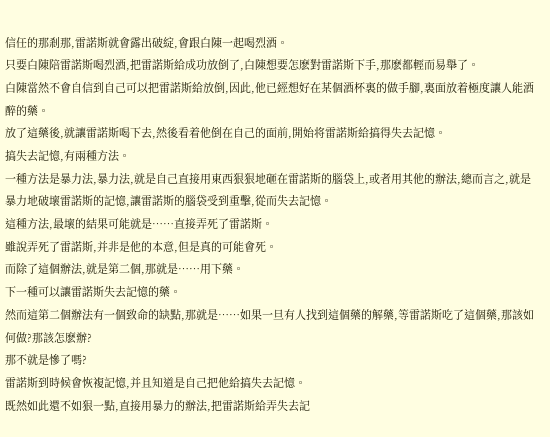信任的那剎那,雷諾斯就會露出破綻,會跟白陳一起喝烈酒。
只要白陳陪雷諾斯喝烈酒,把雷諾斯給成功放倒了,白陳想要怎麽對雷諾斯下手,那麽都輕而易舉了。
白陳當然不會自信到自己可以把雷諾斯給放倒,因此,他已經想好在某個酒杯裏的做手腳,裏面放着極度讓人能酒醉的藥。
放了這藥後,就讓雷諾斯喝下去,然後看着他倒在自己的面前,開始将雷諾斯給搞得失去記憶。
搞失去記憶,有兩種方法。
一種方法是暴力法,暴力法,就是自己直接用東西狠狠地砸在雷諾斯的腦袋上,或者用其他的辦法,總而言之,就是暴力地破壞雷諾斯的記憶,讓雷諾斯的腦袋受到重擊,從而失去記憶。
這種方法,最壞的結果可能就是……直接弄死了雷諾斯。
雖說弄死了雷諾斯,并非是他的本意,但是真的可能會死。
而除了這個辦法,就是第二個,那就是……用下藥。
下一種可以讓雷諾斯失去記憶的藥。
然而這第二個辦法有一個致命的缺點,那就是……如果一旦有人找到這個藥的解藥,等雷諾斯吃了這個藥,那該如何做?那該怎麽辦?
那不就是慘了嗎?
雷諾斯到時候會恢複記憶,并且知道是自己把他給搞失去記憶。
既然如此還不如狠一點,直接用暴力的辦法,把雷諾斯給弄失去記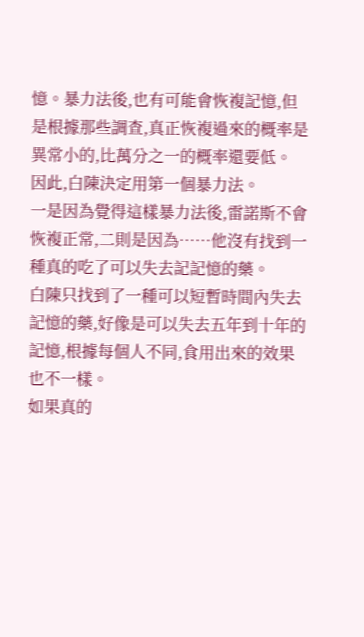憶。暴力法後,也有可能會恢複記憶,但是根據那些調查,真正恢複過來的概率是異常小的,比萬分之一的概率還要低。
因此,白陳決定用第一個暴力法。
一是因為覺得這樣暴力法後,雷諾斯不會恢複正常,二則是因為……他沒有找到一種真的吃了可以失去記記憶的藥。
白陳只找到了一種可以短暫時間內失去記憶的藥,好像是可以失去五年到十年的記憶,根據每個人不同,食用出來的效果也不一樣。
如果真的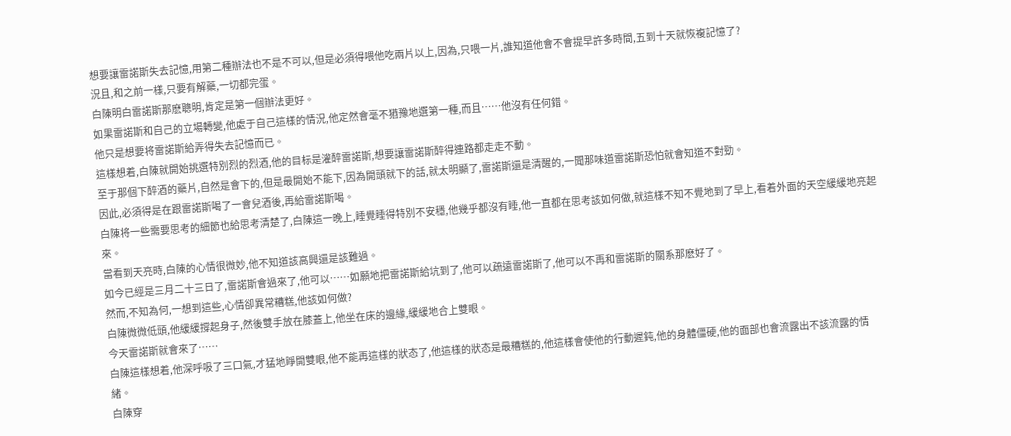想要讓雷諾斯失去記憶,用第二種辦法也不是不可以,但是必須得喂他吃兩片以上,因為,只喂一片,誰知道他會不會提早許多時間,五到十天就恢複記憶了?
況且,和之前一樣,只要有解藥,一切都完蛋。
白陳明白雷諾斯那麽聰明,肯定是第一個辦法更好。
如果雷諾斯和自己的立場轉變,他處于自己這樣的情況,他定然會毫不猶豫地選第一種,而且……他沒有任何錯。
他只是想要将雷諾斯給弄得失去記憶而已。
這樣想着,白陳就開始挑選特別烈的烈酒,他的目标是灌醉雷諾斯,想要讓雷諾斯醉得連路都走走不動。
至于那個下醉酒的藥片,自然是會下的,但是最開始不能下,因為開頭就下的話,就太明顯了,雷諾斯還是清醒的,一聞那味道雷諾斯恐怕就會知道不對勁。
因此,必須得是在跟雷諾斯喝了一會兒酒後,再給雷諾斯喝。
白陳将一些需要思考的細節也給思考清楚了,白陳這一晚上,睡覺睡得特別不安穩,他幾乎都沒有睡,他一直都在思考該如何做,就這樣不知不覺地到了早上,看着外面的天空緩緩地亮起來。
當看到天亮時,白陳的心情很微妙,他不知道該高興還是該難過。
如今已經是三月二十三日了,雷諾斯會過來了,他可以……如願地把雷諾斯給坑到了,他可以疏遠雷諾斯了,他可以不再和雷諾斯的關系那麽好了。
然而,不知為何,一想到這些,心情卻異常糟糕,他該如何做?
白陳微微低頭,他緩緩撐起身子,然後雙手放在膝蓋上,他坐在床的邊緣,緩緩地合上雙眼。
今天雷諾斯就會來了……
白陳這樣想着,他深呼吸了三口氣,才猛地睜開雙眼,他不能再這樣的狀态了,他這樣的狀态是最糟糕的,他這樣會使他的行動遲鈍,他的身體僵硬,他的面部也會流露出不該流露的情緒。
白陳穿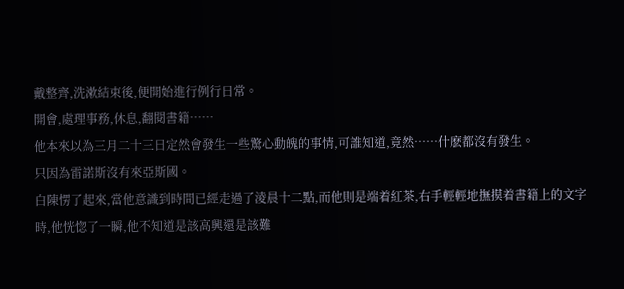戴整齊,洗漱結束後,便開始進行例行日常。
開會,處理事務,休息,翻閱書籍……
他本來以為三月二十三日定然會發生一些驚心動魄的事情,可誰知道,竟然……什麽都沒有發生。
只因為雷諾斯沒有來亞斯國。
白陳愣了起來,當他意識到時間已經走過了淩晨十二點,而他則是端着紅茶,右手輕輕地撫摸着書籍上的文字時,他恍惚了一瞬,他不知道是該高興還是該難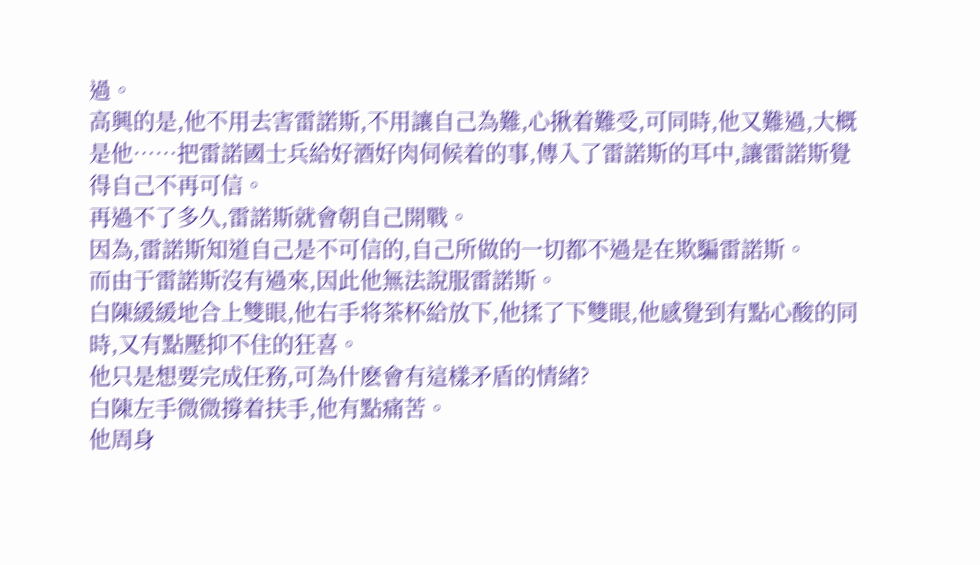過。
高興的是,他不用去害雷諾斯,不用讓自己為難,心揪着難受,可同時,他又難過,大概是他……把雷諾國士兵給好酒好肉伺候着的事,傳入了雷諾斯的耳中,讓雷諾斯覺得自己不再可信。
再過不了多久,雷諾斯就會朝自己開戰。
因為,雷諾斯知道自己是不可信的,自己所做的一切都不過是在欺騙雷諾斯。
而由于雷諾斯沒有過來,因此他無法說服雷諾斯。
白陳緩緩地合上雙眼,他右手将茶杯給放下,他揉了下雙眼,他感覺到有點心酸的同時,又有點壓抑不住的狂喜。
他只是想要完成任務,可為什麽會有這樣矛盾的情緒?
白陳左手微微撐着扶手,他有點痛苦。
他周身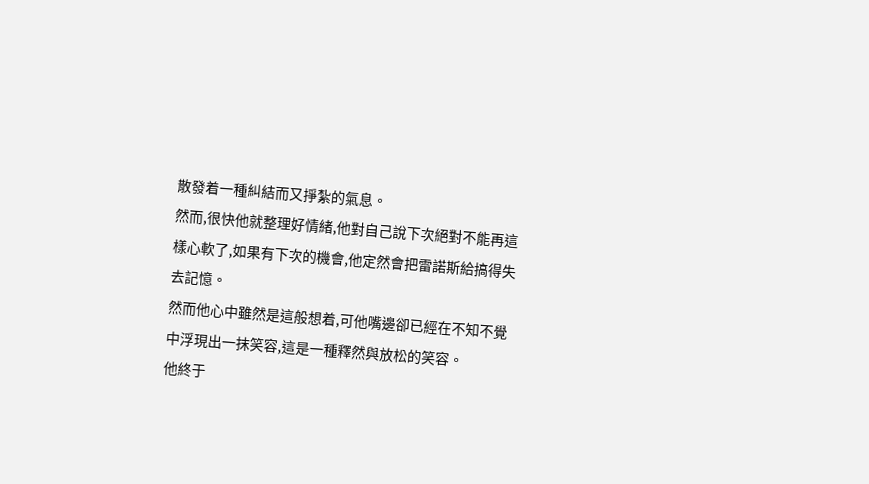散發着一種糾結而又掙紮的氣息。
然而,很快他就整理好情緒,他對自己說下次絕對不能再這樣心軟了,如果有下次的機會,他定然會把雷諾斯給搞得失去記憶。
然而他心中雖然是這般想着,可他嘴邊卻已經在不知不覺中浮現出一抹笑容,這是一種釋然與放松的笑容。
他終于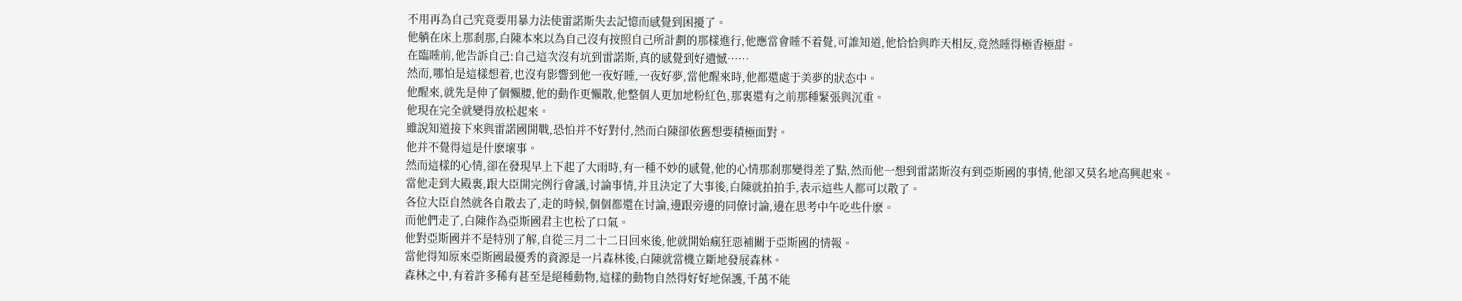不用再為自己究竟要用暴力法使雷諾斯失去記憶而感覺到困擾了。
他躺在床上那剎那,白陳本來以為自己沒有按照自己所計劃的那樣進行,他應當會睡不着覺,可誰知道,他恰恰與昨天相反,竟然睡得極香極甜。
在臨睡前,他告訴自己:自己這次沒有坑到雷諾斯,真的感覺到好遺憾……
然而,哪怕是這樣想着,也沒有影響到他一夜好睡,一夜好夢,當他醒來時,他都還處于美夢的狀态中。
他醒來,就先是伸了個懶腰,他的動作更懶散,他整個人更加地粉紅色,那裏還有之前那種緊張與沉重。
他現在完全就變得放松起來。
雖說知道接下來與雷諾國開戰,恐怕并不好對付,然而白陳卻依舊想要積極面對。
他并不覺得這是什麽壞事。
然而這樣的心情,卻在發現早上下起了大雨時,有一種不妙的感覺,他的心情那剎那變得差了點,然而他一想到雷諾斯沒有到亞斯國的事情,他卻又莫名地高興起來。
當他走到大殿裏,跟大臣開完例行會議,讨論事情,并且決定了大事後,白陳就拍拍手,表示這些人都可以散了。
各位大臣自然就各自散去了,走的時候,個個都還在讨論,邊跟旁邊的同僚讨論,邊在思考中午吃些什麽。
而他們走了,白陳作為亞斯國君主也松了口氣。
他對亞斯國并不是特別了解,自從三月二十二日回來後,他就開始瘋狂惡補關于亞斯國的情報。
當他得知原來亞斯國最優秀的資源是一片森林後,白陳就當機立斷地發展森林。
森林之中,有着許多稀有甚至是絕種動物,這樣的動物自然得好好地保護,千萬不能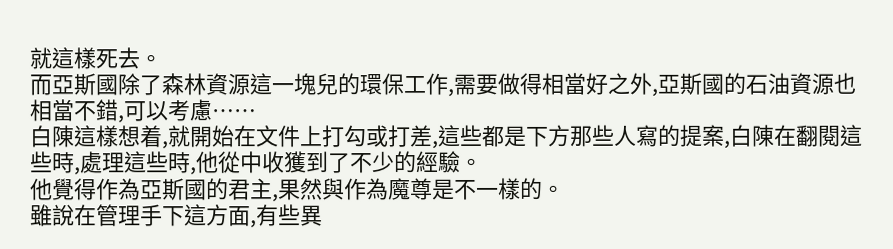就這樣死去。
而亞斯國除了森林資源這一塊兒的環保工作,需要做得相當好之外,亞斯國的石油資源也相當不錯,可以考慮……
白陳這樣想着,就開始在文件上打勾或打差,這些都是下方那些人寫的提案,白陳在翻閱這些時,處理這些時,他從中收獲到了不少的經驗。
他覺得作為亞斯國的君主,果然與作為魔尊是不一樣的。
雖說在管理手下這方面,有些異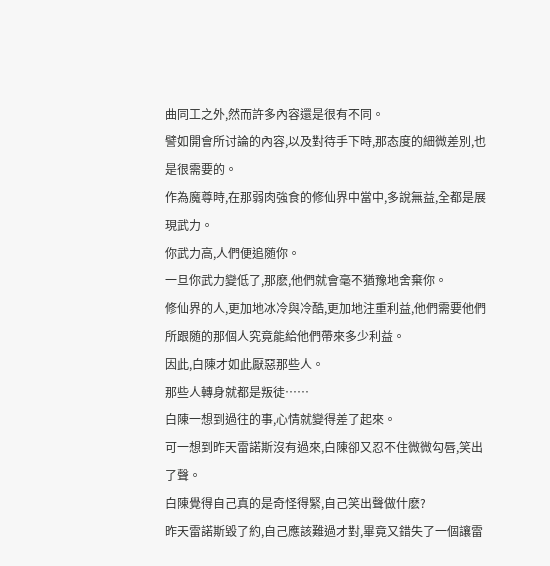曲同工之外,然而許多內容還是很有不同。
譬如開會所讨論的內容,以及對待手下時,那态度的細微差別,也是很需要的。
作為魔尊時,在那弱肉強食的修仙界中當中,多說無益,全都是展現武力。
你武力高,人們便追随你。
一旦你武力變低了,那麽,他們就會毫不猶豫地舍棄你。
修仙界的人,更加地冰冷與冷酷,更加地注重利益,他們需要他們所跟随的那個人究竟能給他們帶來多少利益。
因此,白陳才如此厭惡那些人。
那些人轉身就都是叛徒……
白陳一想到過往的事,心情就變得差了起來。
可一想到昨天雷諾斯沒有過來,白陳卻又忍不住微微勾唇,笑出了聲。
白陳覺得自己真的是奇怪得緊,自己笑出聲做什麽?
昨天雷諾斯毀了約,自己應該難過才對,畢竟又錯失了一個讓雷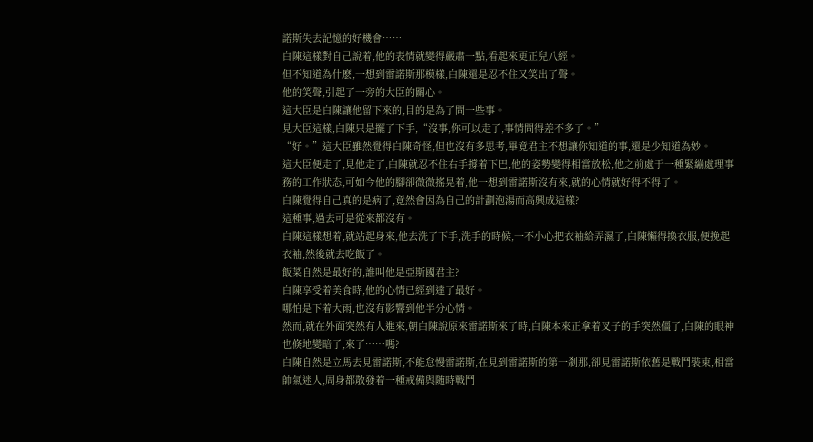諾斯失去記憶的好機會……
白陳這樣對自己說着,他的表情就變得嚴肅一點,看起來更正兒八經。
但不知道為什麽,一想到雷諾斯那模樣,白陳還是忍不住又笑出了聲。
他的笑聲,引起了一旁的大臣的關心。
這大臣是白陳讓他留下來的,目的是為了問一些事。
見大臣這樣,白陳只是擺了下手,“沒事,你可以走了,事情問得差不多了。”
“好。”這大臣雖然覺得白陳奇怪,但也沒有多思考,畢竟君主不想讓你知道的事,還是少知道為妙。
這大臣便走了,見他走了,白陳就忍不住右手撐着下巴,他的姿勢變得相當放松,他之前處于一種緊繃處理事務的工作狀态,可如今他的腳卻微微搖晃着,他一想到雷諾斯沒有來,就的心情就好得不得了。
白陳覺得自己真的是病了,竟然會因為自己的計劃泡湯而高興成這樣?
這種事,過去可是從來都沒有。
白陳這樣想着,就站起身來,他去洗了下手,洗手的時候,一不小心把衣袖給弄濕了,白陳懶得換衣服,便挽起衣袖,然後就去吃飯了。
飯菜自然是最好的,誰叫他是亞斯國君主?
白陳享受着美食時,他的心情已經到達了最好。
哪怕是下着大雨,也沒有影響到他半分心情。
然而,就在外面突然有人進來,朝白陳說原來雷諾斯來了時,白陳本來正拿着叉子的手突然僵了,白陳的眼神也倏地變暗了,來了……嗎?
白陳自然是立馬去見雷諾斯,不能怠慢雷諾斯,在見到雷諾斯的第一剎那,卻見雷諾斯依舊是戰鬥裝束,相當帥氣迷人,周身都散發着一種戒備與随時戰鬥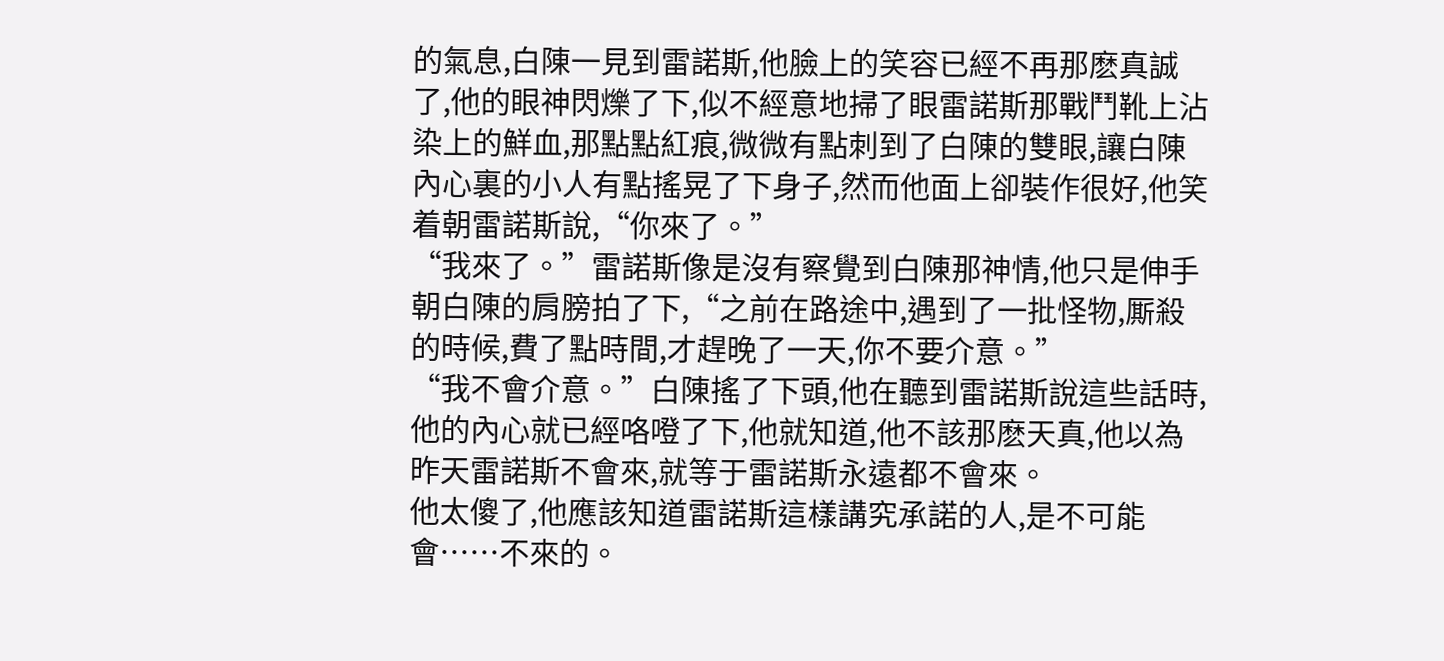的氣息,白陳一見到雷諾斯,他臉上的笑容已經不再那麽真誠了,他的眼神閃爍了下,似不經意地掃了眼雷諾斯那戰鬥靴上沾染上的鮮血,那點點紅痕,微微有點刺到了白陳的雙眼,讓白陳內心裏的小人有點搖晃了下身子,然而他面上卻裝作很好,他笑着朝雷諾斯說,“你來了。”
“我來了。”雷諾斯像是沒有察覺到白陳那神情,他只是伸手朝白陳的肩膀拍了下,“之前在路途中,遇到了一批怪物,厮殺的時候,費了點時間,才趕晚了一天,你不要介意。”
“我不會介意。”白陳搖了下頭,他在聽到雷諾斯說這些話時,他的內心就已經咯噔了下,他就知道,他不該那麽天真,他以為昨天雷諾斯不會來,就等于雷諾斯永遠都不會來。
他太傻了,他應該知道雷諾斯這樣講究承諾的人,是不可能會……不來的。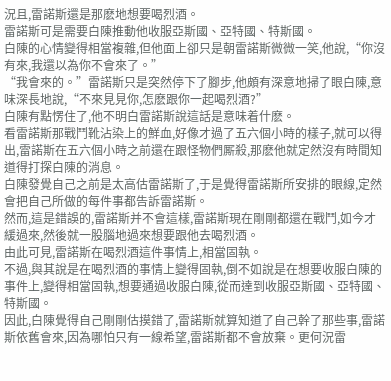況且,雷諾斯還是那麽地想要喝烈酒。
雷諾斯可是需要白陳推動他收服亞斯國、亞特國、特斯國。
白陳的心情變得相當複雜,但他面上卻只是朝雷諾斯微微一笑,他說,“你沒有來,我還以為你不會來了。”
“我會來的。”雷諾斯只是突然停下了腳步,他頗有深意地掃了眼白陳,意味深長地說,“不來見見你,怎麽跟你一起喝烈酒?”
白陳有點愣住了,他不明白雷諾斯說這話是意味着什麽。
看雷諾斯那戰鬥靴沾染上的鮮血,好像才過了五六個小時的樣子,就可以得出,雷諾斯在五六個小時之前還在跟怪物們厮殺,那麽他就定然沒有時間知道得打探白陳的消息。
白陳發覺自己之前是太高估雷諾斯了,于是覺得雷諾斯所安排的眼線,定然會把自己所做的每件事都告訴雷諾斯。
然而,這是錯誤的,雷諾斯并不會這樣,雷諾斯現在剛剛都還在戰鬥,如今才緩過來,然後就一股腦地過來想要跟他去喝烈酒。
由此可見,雷諾斯在喝烈酒這件事情上,相當固執。
不過,與其說是在喝烈酒的事情上變得固執,倒不如說是在想要收服白陳的事件上,變得相當固執,想要通過收服白陳,從而達到收服亞斯國、亞特國、特斯國。
因此,白陳覺得自己剛剛估摸錯了,雷諾斯就算知道了自己幹了那些事,雷諾斯依舊會來,因為哪怕只有一線希望,雷諾斯都不會放棄。更何況雷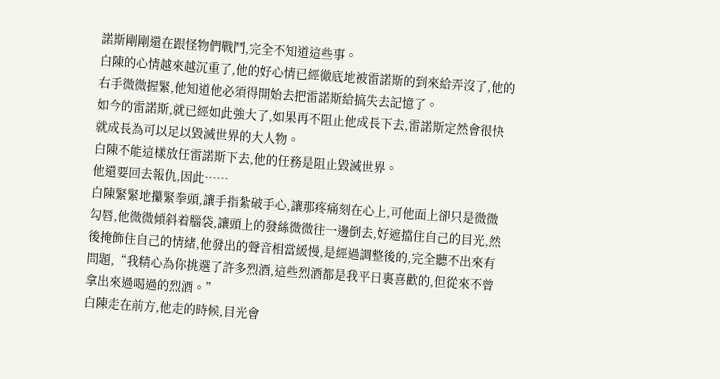諾斯剛剛還在跟怪物們戰鬥,完全不知道這些事。
白陳的心情越來越沉重了,他的好心情已經徹底地被雷諾斯的到來給弄沒了,他的右手微微握緊,他知道他必須得開始去把雷諾斯給搞失去記憶了。
如今的雷諾斯,就已經如此強大了,如果再不阻止他成長下去,雷諾斯定然會很快就成長為可以足以毀滅世界的大人物。
白陳不能這樣放任雷諾斯下去,他的任務是阻止毀滅世界。
他還要回去報仇,因此……
白陳緊緊地攥緊拳頭,讓手指紮破手心,讓那疼痛刻在心上,可他面上卻只是微微勾唇,他微微傾斜着腦袋,讓頭上的發絲微微往一邊倒去,好遮擋住自己的目光,然後掩飾住自己的情緒,他發出的聲音相當緩慢,是經過調整後的,完全聽不出來有問題,“我精心為你挑選了許多烈酒,這些烈酒都是我平日裏喜歡的,但從來不曾拿出來過喝過的烈酒。”
白陳走在前方,他走的時候,目光會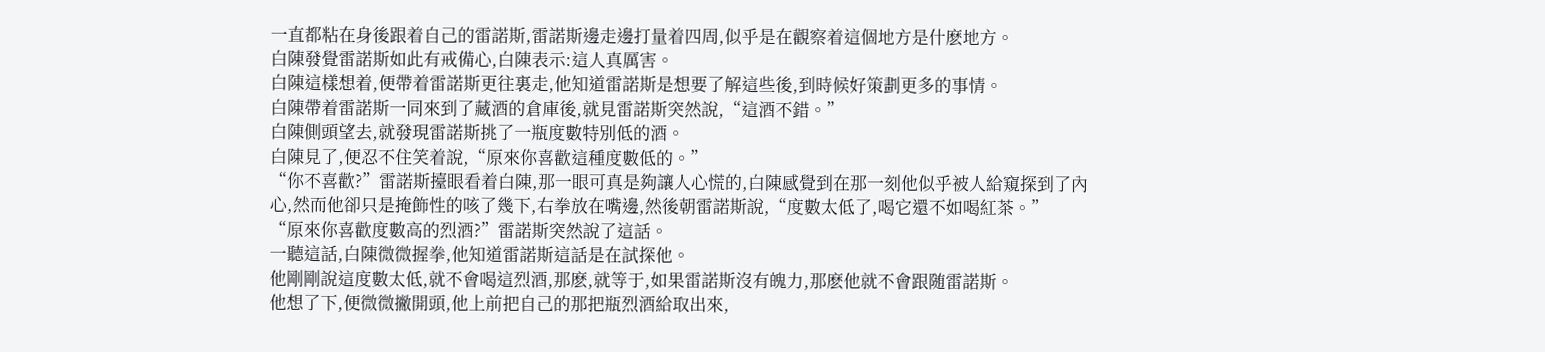一直都粘在身後跟着自己的雷諾斯,雷諾斯邊走邊打量着四周,似乎是在觀察着這個地方是什麽地方。
白陳發覺雷諾斯如此有戒備心,白陳表示:這人真厲害。
白陳這樣想着,便帶着雷諾斯更往裏走,他知道雷諾斯是想要了解這些後,到時候好策劃更多的事情。
白陳帶着雷諾斯一同來到了藏酒的倉庫後,就見雷諾斯突然說,“這酒不錯。”
白陳側頭望去,就發現雷諾斯挑了一瓶度數特別低的酒。
白陳見了,便忍不住笑着說,“原來你喜歡這種度數低的。”
“你不喜歡?”雷諾斯擡眼看着白陳,那一眼可真是夠讓人心慌的,白陳感覺到在那一刻他似乎被人給窺探到了內心,然而他卻只是掩飾性的咳了幾下,右拳放在嘴邊,然後朝雷諾斯說,“度數太低了,喝它還不如喝紅茶。”
“原來你喜歡度數高的烈酒?”雷諾斯突然說了這話。
一聽這話,白陳微微握拳,他知道雷諾斯這話是在試探他。
他剛剛說這度數太低,就不會喝這烈酒,那麽,就等于,如果雷諾斯沒有魄力,那麽他就不會跟随雷諾斯。
他想了下,便微微撇開頭,他上前把自己的那把瓶烈酒給取出來,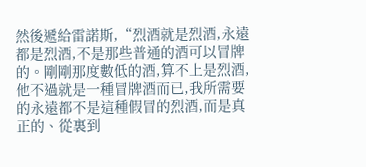然後遞給雷諾斯,“烈酒就是烈酒,永遠都是烈酒,不是那些普通的酒可以冒牌的。剛剛那度數低的酒,算不上是烈酒,他不過就是一種冒牌酒而已,我所需要的永遠都不是這種假冒的烈酒,而是真正的、從裏到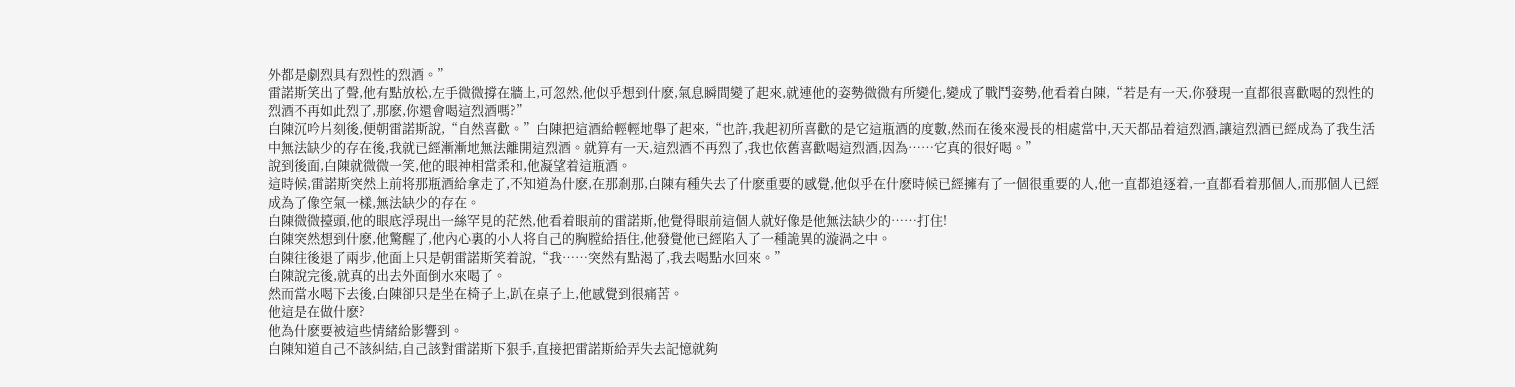外都是劇烈具有烈性的烈酒。”
雷諾斯笑出了聲,他有點放松,左手微微撐在牆上,可忽然,他似乎想到什麽,氣息瞬間變了起來,就連他的姿勢微微有所變化,變成了戰鬥姿勢,他看着白陳,“若是有一天,你發現一直都很喜歡喝的烈性的烈酒不再如此烈了,那麽,你還會喝這烈酒嗎?”
白陳沉吟片刻後,便朝雷諾斯說,“自然喜歡。”白陳把這酒給輕輕地舉了起來,“也許,我起初所喜歡的是它這瓶酒的度數,然而在後來漫長的相處當中,天天都品着這烈酒,讓這烈酒已經成為了我生活中無法缺少的存在後,我就已經漸漸地無法離開這烈酒。就算有一天,這烈酒不再烈了,我也依舊喜歡喝這烈酒,因為……它真的很好喝。”
說到後面,白陳就微微一笑,他的眼神相當柔和,他凝望着這瓶酒。
這時候,雷諾斯突然上前将那瓶酒給拿走了,不知道為什麽,在那剎那,白陳有種失去了什麽重要的感覺,他似乎在什麽時候已經擁有了一個很重要的人,他一直都追逐着,一直都看着那個人,而那個人已經成為了像空氣一樣,無法缺少的存在。
白陳微微擡頭,他的眼底浮現出一絲罕見的茫然,他看着眼前的雷諾斯,他覺得眼前這個人就好像是他無法缺少的……打住!
白陳突然想到什麽,他驚醒了,他內心裏的小人将自己的胸膛給捂住,他發覺他已經陷入了一種詭異的漩渦之中。
白陳往後退了兩步,他面上只是朝雷諾斯笑着說,“我……突然有點渴了,我去喝點水回來。”
白陳說完後,就真的出去外面倒水來喝了。
然而當水喝下去後,白陳卻只是坐在椅子上,趴在桌子上,他感覺到很痛苦。
他這是在做什麽?
他為什麽要被這些情緒給影響到。
白陳知道自己不該糾結,自己該對雷諾斯下狠手,直接把雷諾斯給弄失去記憶就夠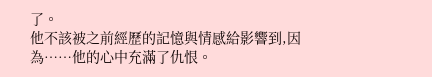了。
他不該被之前經歷的記憶與情感給影響到,因為……他的心中充滿了仇恨。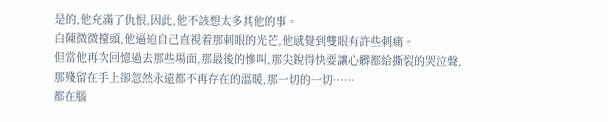是的,他充滿了仇恨,因此,他不該想太多其他的事。
白陳微微擡頭,他逼迫自己直視着那刺眼的光芒,他感覺到雙眼有許些刺痛。
但當他再次回憶過去那些場面,那最後的慘叫,那尖銳得快要讓心髒都給撕裂的哭泣聲,那殘留在手上卻忽然永遠都不再存在的溫暖,那一切的一切……
都在腦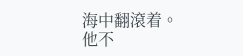海中翻滾着。
他不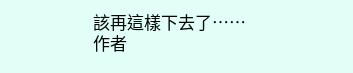該再這樣下去了……
作者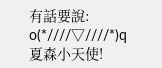有話要說: o(*////▽////*)q夏森小天使!